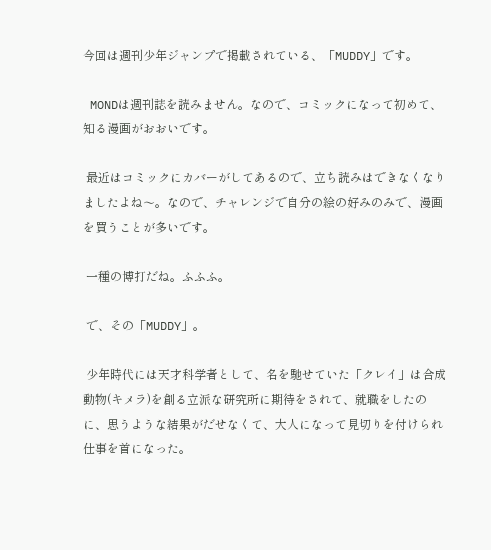今回は週刊少年ジャンプで掲載されている、「MUDDY」です。

 MONDは週刊誌を読みません。なので、コミックになって初めて、知る漫画がおおいです。

 最近はコミックにカバーがしてあるので、立ち読みはできなくなりましたよね〜。なので、チャレンジで自分の絵の好みのみで、漫画を買うことが多いです。

 一種の博打だね。ふふふ。

 で、その「MUDDY」。

 少年時代には天才科学者として、名を馳せていた「クレイ」は合成動物(キメラ)を創る立派な研究所に期待をされて、就職をしたのに、思うような結果がだせなくて、大人になって見切りを付けられ仕事を首になった。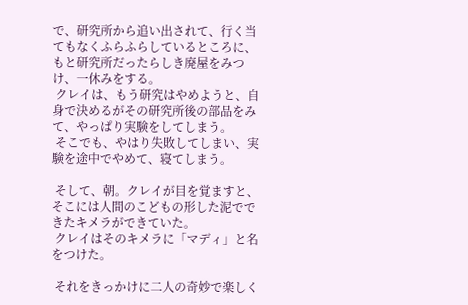で、研究所から追い出されて、行く当てもなくふらふらしているところに、もと研究所だったらしき廃屋をみつけ、一休みをする。
 クレイは、もう研究はやめようと、自身で決めるがその研究所後の部品をみて、やっぱり実験をしてしまう。
 そこでも、やはり失敗してしまい、実験を途中でやめて、寝てしまう。

 そして、朝。クレイが目を覚ますと、そこには人間のこどもの形した泥でできたキメラができていた。
 クレイはそのキメラに「マディ」と名をつけた。

 それをきっかけに二人の奇妙で楽しく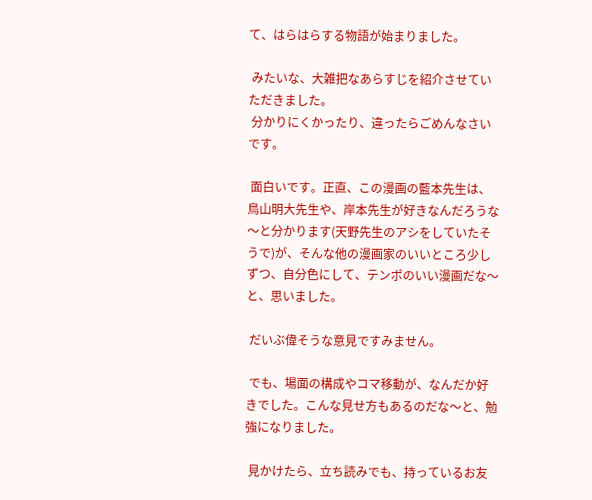て、はらはらする物語が始まりました。

 みたいな、大雑把なあらすじを紹介させていただきました。
 分かりにくかったり、違ったらごめんなさいです。

 面白いです。正直、この漫画の藍本先生は、鳥山明大先生や、岸本先生が好きなんだろうな〜と分かります(天野先生のアシをしていたそうで)が、そんな他の漫画家のいいところ少しずつ、自分色にして、テンポのいい漫画だな〜と、思いました。

 だいぶ偉そうな意見ですみません。

 でも、場面の構成やコマ移動が、なんだか好きでした。こんな見せ方もあるのだな〜と、勉強になりました。

 見かけたら、立ち読みでも、持っているお友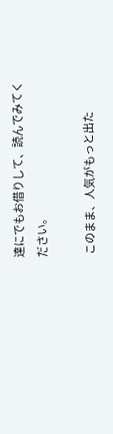達にでもお借りして、読んでみてください。

 このまま、人気がもっと出た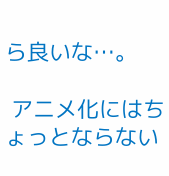ら良いな…。

 アニメ化にはちょっとならない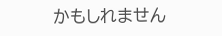かもしれません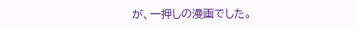が、一押しの漫画でした。